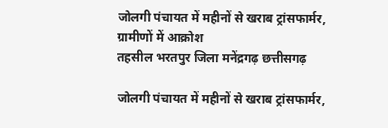जोलगी पंचायत में महीनों से खराब ट्रांसफार्मर, ग्रामीणों में आक्रोश
तहसील भरतपुर जिला मनेंद्रगढ़ छत्तीसगढ़

जोलगी पंचायत में महीनों से खराब ट्रांसफार्मर,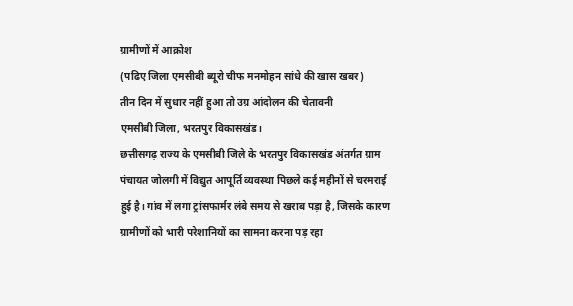ग्रामीणों में आक्रोश
(पढिए जिला एमसीबी ब्यूरो चीफ मनमोहन सांधे की खास खबर)
तीन दिन में सुधार नहीं हुआ तो उग्र आंदोलन की चेतावनी
एमसीबी जिला, भरतपुर विकासखंड।
छत्तीसगढ़ राज्य के एमसीबी जिले के भरतपुर विकासखंड अंतर्गत ग्राम पंचायत जोलगी में विद्युत आपूर्ति व्यवस्था पिछले कई महीनों से चरमराई हुई है। गांव में लगा ट्रांसफार्मर लंबे समय से खराब पड़ा है, जिसके कारण ग्रामीणों को भारी परेशानियों का सामना करना पड़ रहा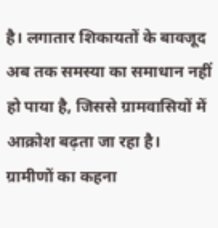है। लगातार शिकायतों के बावजूद अब तक समस्या का समाधान नहीं हो पाया है, जिससे ग्रामवासियों में आक्रोश बढ़ता जा रहा है।
ग्रामीणों का कहना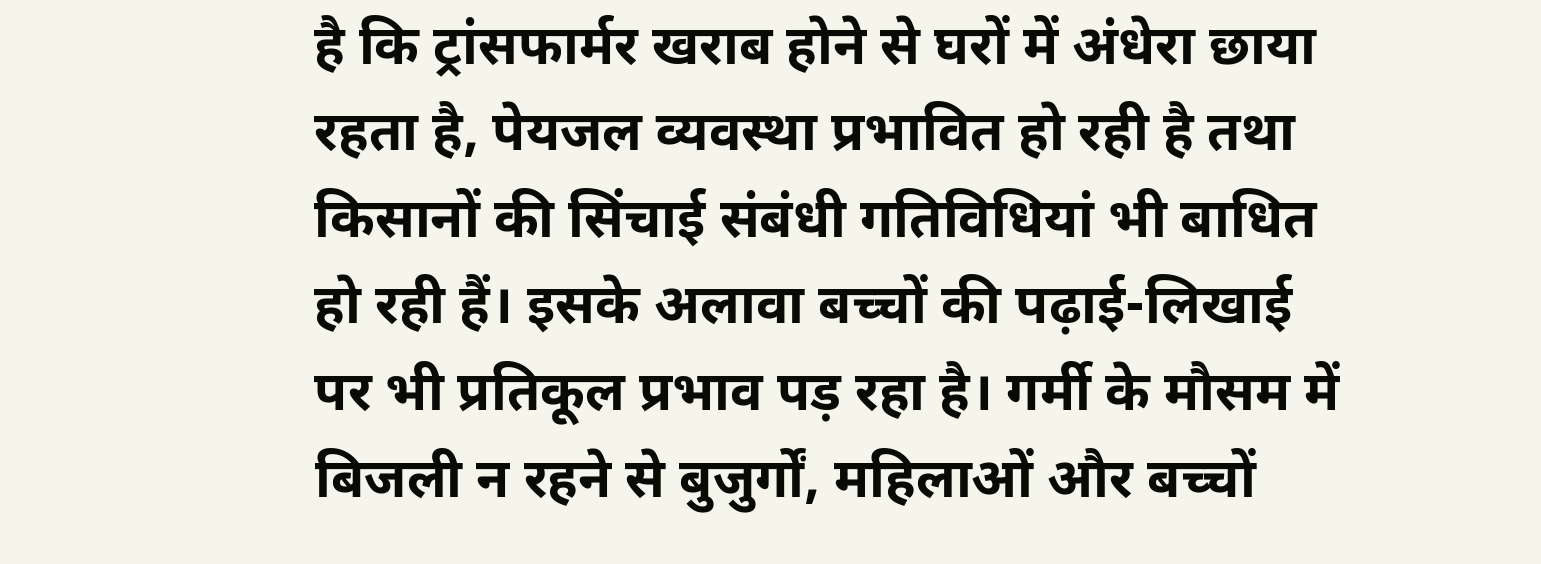है कि ट्रांसफार्मर खराब होने से घरों में अंधेरा छाया रहता है, पेयजल व्यवस्था प्रभावित हो रही है तथा किसानों की सिंचाई संबंधी गतिविधियां भी बाधित हो रही हैं। इसके अलावा बच्चों की पढ़ाई-लिखाई पर भी प्रतिकूल प्रभाव पड़ रहा है। गर्मी के मौसम में बिजली न रहने से बुजुर्गों, महिलाओं और बच्चों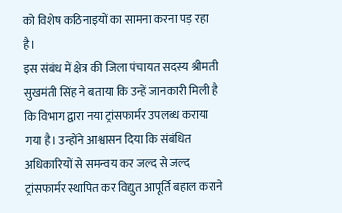को विशेष कठिनाइयों का सामना करना पड़ रहा है।
इस संबंध में क्षेत्र की जिला पंचायत सदस्य श्रीमती सुखमंती सिंह ने बताया कि उन्हें जानकारी मिली है कि विभाग द्वारा नया ट्रांसफार्मर उपलब्ध कराया गया है। उन्होंने आश्वासन दिया कि संबंधित अधिकारियों से समन्वय कर जल्द से जल्द ट्रांसफार्मर स्थापित कर विद्युत आपूर्ति बहाल कराने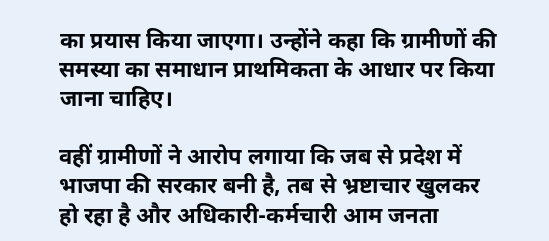का प्रयास किया जाएगा। उन्होंने कहा कि ग्रामीणों की समस्या का समाधान प्राथमिकता के आधार पर किया जाना चाहिए।

वहीं ग्रामीणों ने आरोप लगाया कि जब से प्रदेश में भाजपा की सरकार बनी है, तब से भ्रष्टाचार खुलकर हो रहा है और अधिकारी-कर्मचारी आम जनता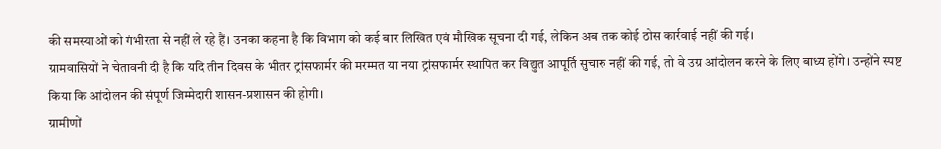की समस्याओं को गंभीरता से नहीं ले रहे हैं। उनका कहना है कि विभाग को कई बार लिखित एवं मौखिक सूचना दी गई, लेकिन अब तक कोई ठोस कार्रवाई नहीं की गई।
ग्रामवासियों ने चेतावनी दी है कि यदि तीन दिवस के भीतर ट्रांसफार्मर की मरम्मत या नया ट्रांसफार्मर स्थापित कर विद्युत आपूर्ति सुचारु नहीं की गई, तो वे उग्र आंदोलन करने के लिए बाध्य होंगे। उन्होंने स्पष्ट किया कि आंदोलन की संपूर्ण जिम्मेदारी शासन-प्रशासन की होगी।
ग्रामीणों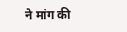ने मांग की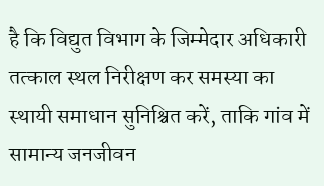है कि विद्युत विभाग के जिम्मेदार अधिकारी तत्काल स्थल निरीक्षण कर समस्या का स्थायी समाधान सुनिश्चित करें, ताकि गांव में सामान्य जनजीवन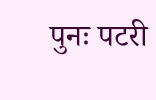पुनः पटरी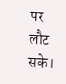पर लौट सके।